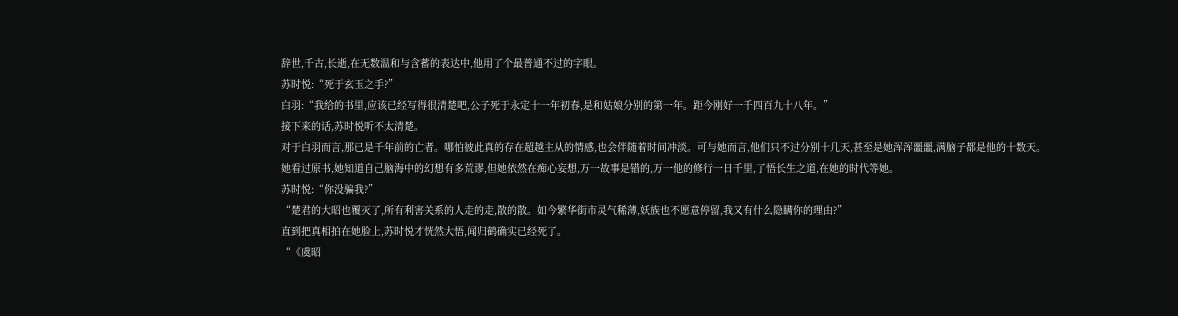辞世,千古,长逝,在无数温和与含蓄的表达中,他用了个最普通不过的字眼。
苏时悦:“死于玄玉之手?”
白羽:“我给的书里,应该已经写得很清楚吧,公子死于永定十一年初春,是和姑娘分别的第一年。距今刚好一千四百九十八年。”
接下来的话,苏时悦听不太清楚。
对于白羽而言,那已是千年前的亡者。哪怕彼此真的存在超越主从的情感,也会伴随着时间冲淡。可与她而言,他们只不过分别十几天,甚至是她浑浑噩噩,满脑子都是他的十数天。
她看过原书,她知道自己脑海中的幻想有多荒谬,但她依然在痴心妄想,万一故事是错的,万一他的修行一日千里,了悟长生之道,在她的时代等她。
苏时悦:“你没骗我?”
“楚君的大昭也覆灭了,所有利害关系的人走的走,散的散。如今繁华街市灵气稀薄,妖族也不愿意停留,我又有什么隐瞒你的理由?”
直到把真相拍在她脸上,苏时悦才恍然大悟,闻归鹤确实已经死了。
“《虞昭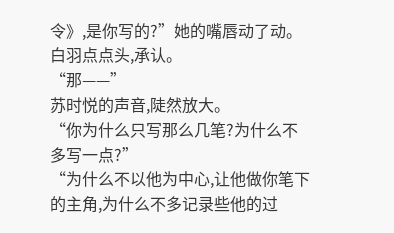令》,是你写的?”她的嘴唇动了动。
白羽点点头,承认。
“那——”
苏时悦的声音,陡然放大。
“你为什么只写那么几笔?为什么不多写一点?”
“为什么不以他为中心,让他做你笔下的主角,为什么不多记录些他的过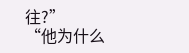往?”
“他为什么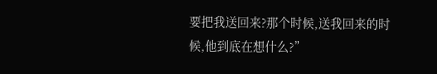要把我送回来?那个时候,送我回来的时候,他到底在想什么?”